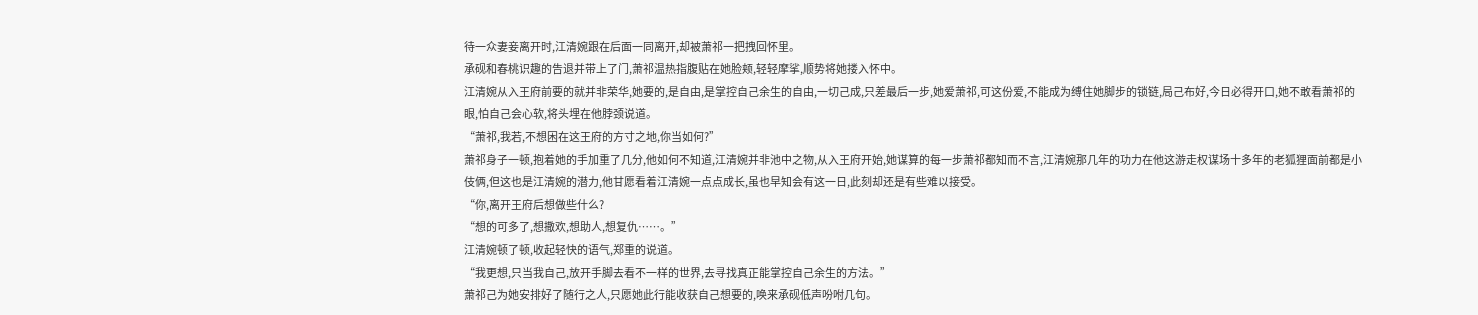待一众妻妾离开时,江清婉跟在后面一同离开,却被萧祁一把拽回怀里。
承砚和春桃识趣的告退并带上了门,萧祁温热指腹贴在她脸颊,轻轻摩挲,顺势将她搂入怀中。
江清婉从入王府前要的就并非荣华,她要的,是自由,是掌控自己余生的自由,一切己成,只差最后一步,她爱萧祁,可这份爱,不能成为缚住她脚步的锁链,局己布好,今日必得开口,她不敢看萧祁的眼,怕自己会心软,将头埋在他脖颈说道。
“萧祁,我若,不想困在这王府的方寸之地,你当如何?”
萧祁身子一顿,抱着她的手加重了几分,他如何不知道,江清婉并非池中之物,从入王府开始,她谋算的每一步萧祁都知而不言,江清婉那几年的功力在他这游走权谋场十多年的老狐狸面前都是小伎俩,但这也是江清婉的潜力,他甘愿看着江清婉一点点成长,虽也早知会有这一日,此刻却还是有些难以接受。
“你,离开王府后想做些什么?
“想的可多了,想撒欢,想助人,想复仇……。”
江清婉顿了顿,收起轻快的语气,郑重的说道。
“我更想,只当我自己,放开手脚去看不一样的世界,去寻找真正能掌控自己余生的方法。”
萧祁己为她安排好了随行之人,只愿她此行能收获自己想要的,唤来承砚低声吩咐几句。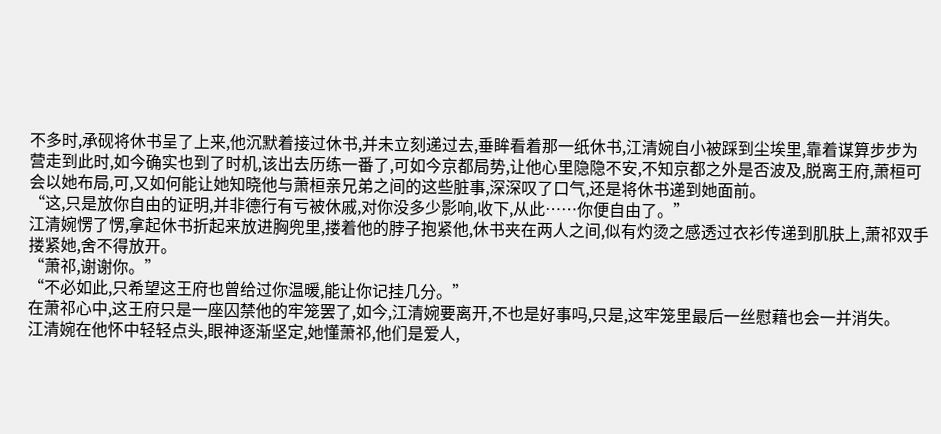不多时,承砚将休书呈了上来,他沉默着接过休书,并未立刻递过去,垂眸看着那一纸休书,江清婉自小被踩到尘埃里,靠着谋算步步为营走到此时,如今确实也到了时机,该出去历练一番了,可如今京都局势,让他心里隐隐不安,不知京都之外是否波及,脱离王府,萧桓可会以她布局,可,又如何能让她知晓他与萧桓亲兄弟之间的这些脏事,深深叹了口气,还是将休书递到她面前。
“这,只是放你自由的证明,并非德行有亏被休戚,对你没多少影响,收下,从此……你便自由了。”
江清婉愣了愣,拿起休书折起来放进胸兜里,搂着他的脖子抱紧他,休书夹在两人之间,似有灼烫之感透过衣衫传递到肌肤上,萧祁双手搂紧她,舍不得放开。
“萧祁,谢谢你。”
“不必如此,只希望这王府也曾给过你温暖,能让你记挂几分。”
在萧祁心中,这王府只是一座囚禁他的牢笼罢了,如今,江清婉要离开,不也是好事吗,只是,这牢笼里最后一丝慰藉也会一并消失。
江清婉在他怀中轻轻点头,眼神逐渐坚定,她懂萧祁,他们是爱人,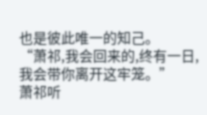也是彼此唯一的知己。
“萧祁,我会回来的,终有一日,我会带你离开这牢笼。”
萧祁听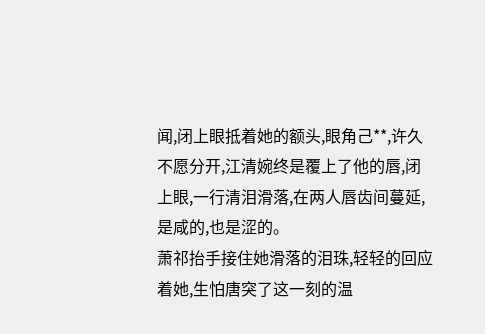闻,闭上眼抵着她的额头,眼角己**,许久不愿分开,江清婉终是覆上了他的唇,闭上眼,一行清泪滑落,在两人唇齿间蔓延,是咸的,也是涩的。
萧祁抬手接住她滑落的泪珠,轻轻的回应着她,生怕唐突了这一刻的温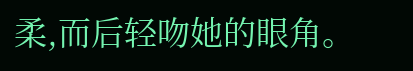柔,而后轻吻她的眼角。